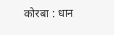कोरबा : धान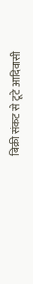बिक्री संकट से टूटे आदिवासी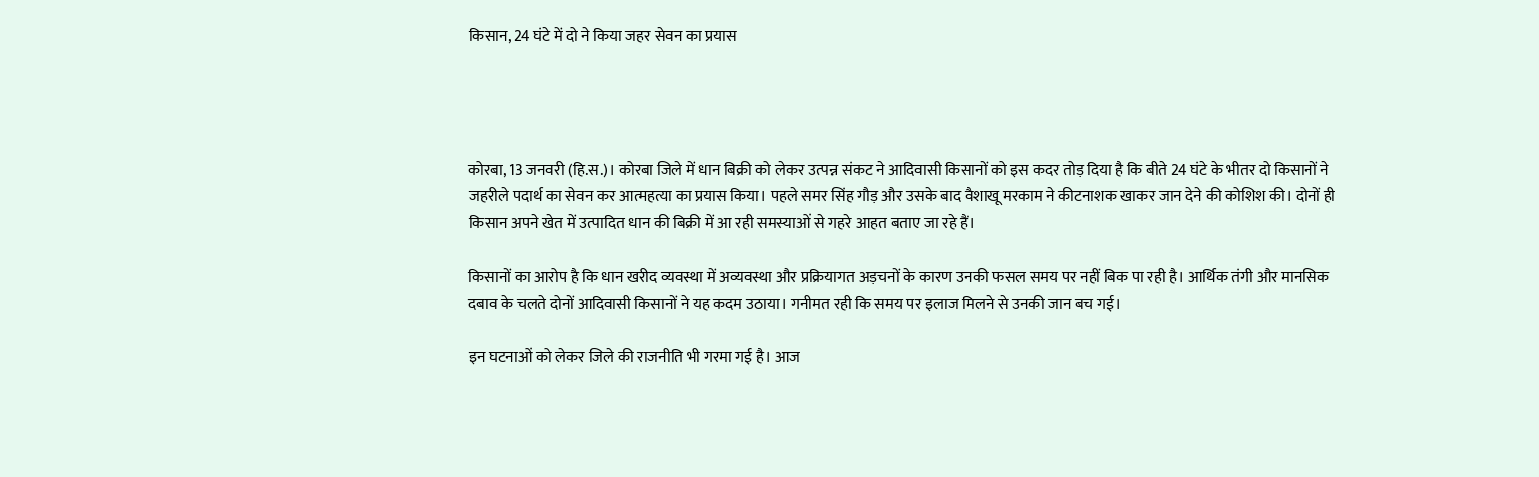किसान, 24 घंटे में दो ने किया जहर सेवन का प्रयास




कोरबा, 13 जनवरी (हि.स.)। कोरबा जिले में धान बिक्री को लेकर उत्पन्न संकट ने आदिवासी किसानों को इस कदर तोड़ दिया है कि बीते 24 घंटे के भीतर दो किसानों ने जहरीले पदार्थ का सेवन कर आत्महत्या का प्रयास किया। पहले समर सिंह गौड़ और उसके बाद वैशाखू मरकाम ने कीटनाशक खाकर जान देने की कोशिश की। दोनों ही किसान अपने खेत में उत्पादित धान की बिक्री में आ रही समस्याओं से गहरे आहत बताए जा रहे हैं।

किसानों का आरोप है कि धान खरीद व्यवस्था में अव्यवस्था और प्रक्रियागत अड़चनों के कारण उनकी फसल समय पर नहीं बिक पा रही है। आर्थिक तंगी और मानसिक दबाव के चलते दोनों आदिवासी किसानों ने यह कदम उठाया। गनीमत रही कि समय पर इलाज मिलने से उनकी जान बच गई।

इन घटनाओं को लेकर जिले की राजनीति भी गरमा गई है। आज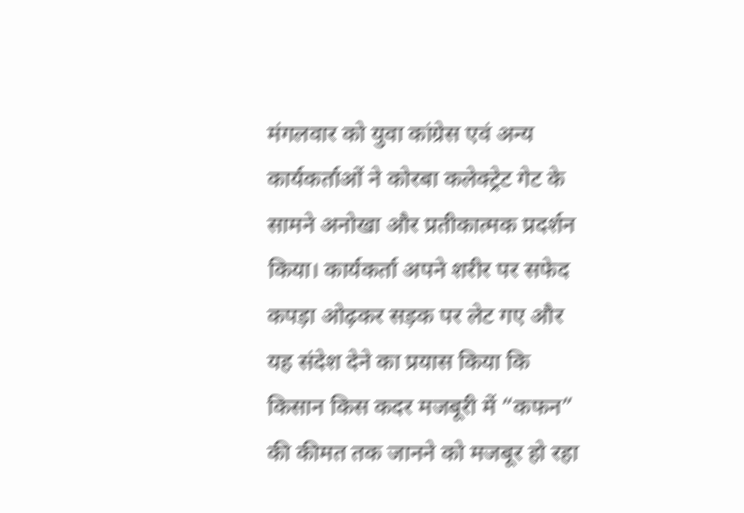मंगलवार को युवा कांग्रेस एवं अन्य कार्यकर्ताओं ने कोरबा कलेक्ट्रेट गेट के सामने अनोखा और प्रतीकात्मक प्रदर्शन किया। कार्यकर्ता अपने शरीर पर सफेद कपड़ा ओढ़कर सड़क पर लेट गए और यह संदेश देने का प्रयास किया कि किसान किस कदर मजबूरी में “कफन” की कीमत तक जानने को मजबूर हो रहा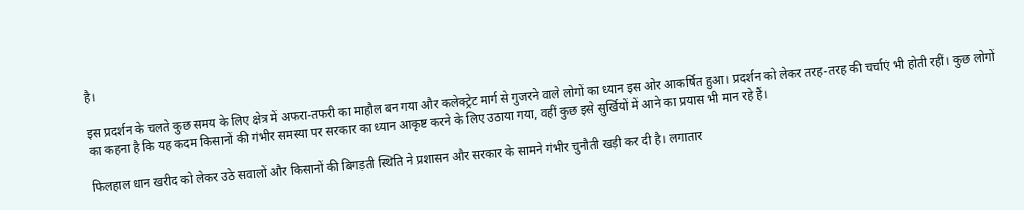है।

इस प्रदर्शन के चलते कुछ समय के लिए क्षेत्र में अफरा-तफरी का माहौल बन गया और कलेक्ट्रेट मार्ग से गुजरने वाले लोगों का ध्यान इस ओर आकर्षित हुआ। प्रदर्शन को लेकर तरह-तरह की चर्चाएं भी होती रहीं। कुछ लोगों का कहना है कि यह कदम किसानों की गंभीर समस्या पर सरकार का ध्यान आकृष्ट करने के लिए उठाया गया, वहीं कुछ इसे सुर्खियों में आने का प्रयास भी मान रहे हैं।

फिलहाल धान खरीद को लेकर उठे सवालों और किसानों की बिगड़ती स्थिति ने प्रशासन और सरकार के सामने गंभीर चुनौती खड़ी कर दी है। लगातार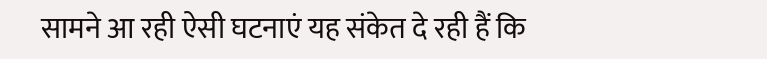सामने आ रही ऐसी घटनाएं यह संकेत दे रही हैं कि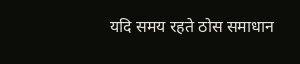यदि समय रहते ठोस समाधान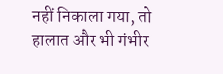नहीं निकाला गया, तो हालात और भी गंभीर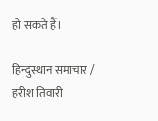हो सकते हैं।

हिन्दुस्थान समाचार / हरीश तिवारी